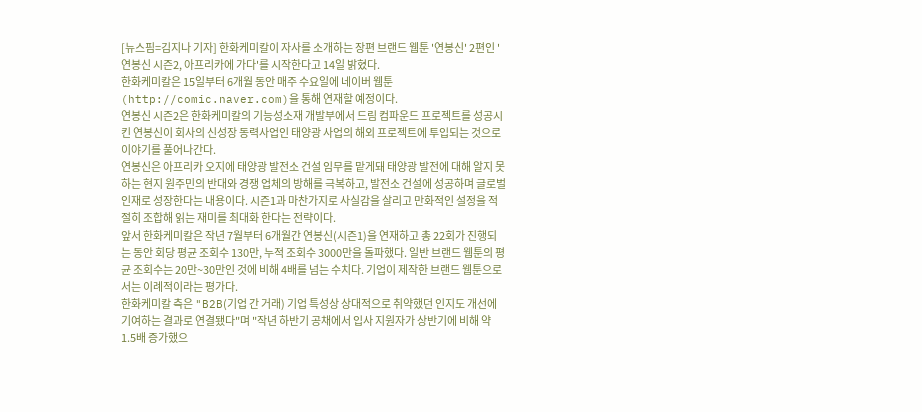[뉴스핌=김지나 기자] 한화케미칼이 자사를 소개하는 장편 브랜드 웹툰 '연봉신' 2편인 '연봉신 시즌2, 아프리카에 가다'를 시작한다고 14일 밝혔다.
한화케미칼은 15일부터 6개월 동안 매주 수요일에 네이버 웹툰(http://comic.naver.com)을 통해 연재할 예정이다.
연봉신 시즌2은 한화케미칼의 기능성소재 개발부에서 드림 컴파운드 프로젝트를 성공시킨 연봉신이 회사의 신성장 동력사업인 태양광 사업의 해외 프로젝트에 투입되는 것으로 이야기를 풀어나간다.
연봉신은 아프리카 오지에 태양광 발전소 건설 임무를 맡게돼 태양광 발전에 대해 알지 못하는 현지 원주민의 반대와 경쟁 업체의 방해를 극복하고, 발전소 건설에 성공하며 글로벌 인재로 성장한다는 내용이다. 시즌1과 마찬가지로 사실감을 살리고 만화적인 설정을 적절히 조합해 읽는 재미를 최대화 한다는 전략이다.
앞서 한화케미칼은 작년 7월부터 6개월간 연봉신(시즌1)을 연재하고 총 22회가 진행되는 동안 회당 평균 조회수 130만, 누적 조회수 3000만을 돌파했다. 일반 브랜드 웹툰의 평균 조회수는 20만~30만인 것에 비해 4배를 넘는 수치다. 기업이 제작한 브랜드 웹툰으로서는 이례적이라는 평가다.
한화케미칼 측은 "B2B(기업 간 거래) 기업 특성상 상대적으로 취약했던 인지도 개선에 기여하는 결과로 연결됐다"며 "작년 하반기 공채에서 입사 지원자가 상반기에 비해 약 1.5배 증가했으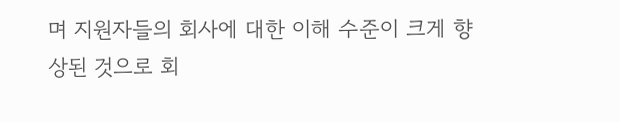며 지원자들의 회사에 대한 이해 수준이 크게 향상된 것으로 회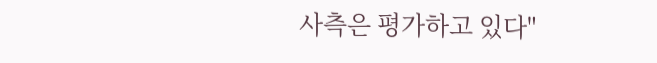사측은 평가하고 있다"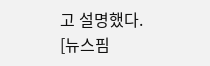고 설명했다.
[뉴스핌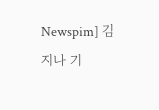Newspim] 김지나 기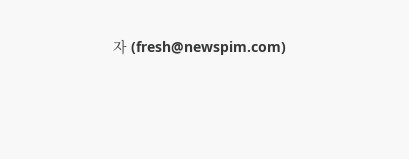자 (fresh@newspim.com)